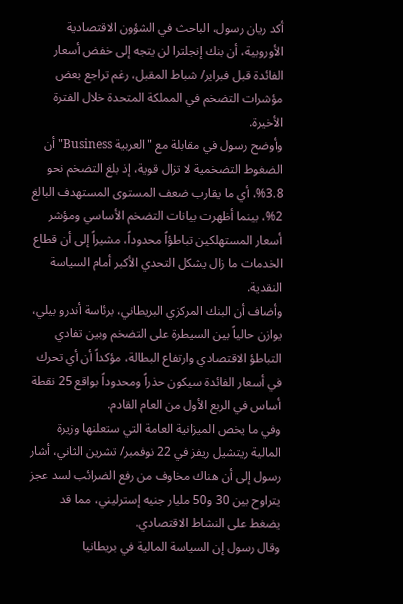أكد ريان رسول، الباحث في الشؤون الاقتصادية الأوروبية، أن بنك إنجلترا لن يتجه إلى خفض أسعار الفائدة قبل فبراير/ شباط المقبل، رغم تراجع بعض مؤشرات التضخم في المملكة المتحدة خلال الفترة الأخيرة.
وأوضح رسول في مقابلة مع "العربية Business" أن الضغوط التضخمية لا تزال قوية، إذ بلغ التضخم نحو 3.8%، أي ما يقارب ضعف المستوى المستهدف البالغ 2%، بينما أظهرت بيانات التضخم الأساسي ومؤشر أسعار المستهلكين تباطؤاً محدوداً، مشيراً إلى أن قطاع الخدمات ما زال يشكل التحدي الأكبر أمام السياسة النقدية.
وأضاف أن البنك المركزي البريطاني، برئاسة أندرو بيلي، يوازن حالياً بين السيطرة على التضخم وبين تفادي التباطؤ الاقتصادي وارتفاع البطالة، مؤكداً أن أي تحرك في أسعار الفائدة سيكون حذراً ومحدوداً بواقع 25 نقطة أساس في الربع الأول من العام القادم.
وفي ما يخص الميزانية العامة التي ستعلنها وزيرة المالية ريتشيل ريفز في 22 نوفمبر/ تشرين الثاني، أشار رسول إلى أن هناك مخاوف من رفع الضرائب لسد عجز يتراوح بين 30 و50 مليار جنيه إسترليني، مما قد يضغط على النشاط الاقتصادي.
وقال رسول إن السياسة المالية في بريطانيا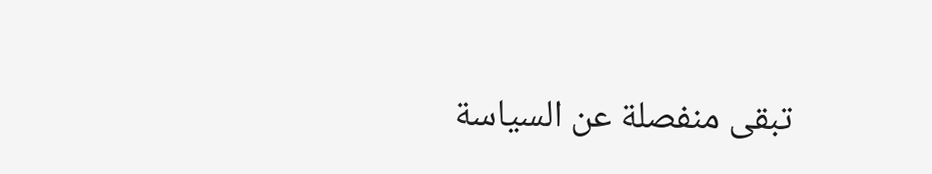تبقى منفصلة عن السياسة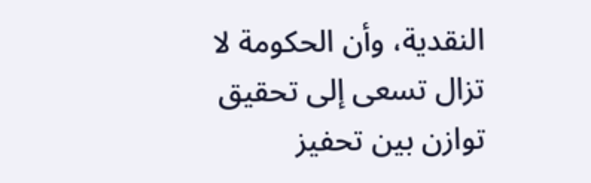النقدية، وأن الحكومة لا تزال تسعى إلى تحقيق توازن بين تحفيز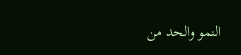النمو والحد من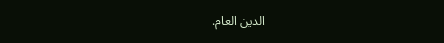الدين العام.